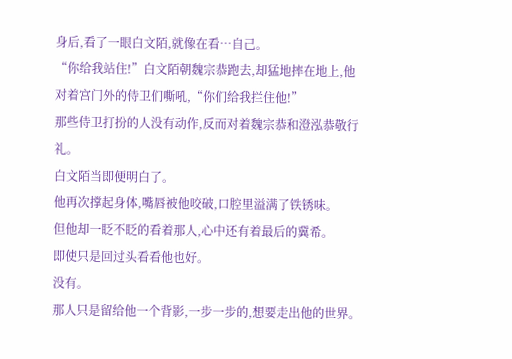身后,看了一眼白文陌,就像在看…自己。
“你给我站住!”白文陌朝魏宗恭跑去,却猛地摔在地上,他对着宫门外的侍卫们嘶吼,“你们给我拦住他!”
那些侍卫打扮的人没有动作,反而对着魏宗恭和澄泓恭敬行礼。
白文陌当即便明白了。
他再次撑起身体,嘴唇被他咬破,口腔里溢满了铁锈味。
但他却一眨不眨的看着那人,心中还有着最后的冀希。
即使只是回过头看看他也好。
没有。
那人只是留给他一个背影,一步一步的,想要走出他的世界。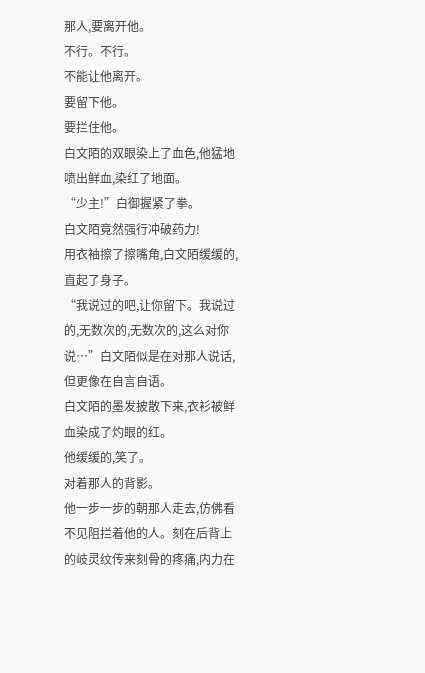那人,要离开他。
不行。不行。
不能让他离开。
要留下他。
要拦住他。
白文陌的双眼染上了血色,他猛地喷出鲜血,染红了地面。
“少主!”白御握紧了拳。
白文陌竟然强行冲破药力!
用衣袖擦了擦嘴角,白文陌缓缓的,直起了身子。
“我说过的吧,让你留下。我说过的,无数次的,无数次的,这么对你说…”白文陌似是在对那人说话,但更像在自言自语。
白文陌的墨发披散下来,衣衫被鲜血染成了灼眼的红。
他缓缓的,笑了。
对着那人的背影。
他一步一步的朝那人走去,仿佛看不见阻拦着他的人。刻在后背上的岐灵纹传来刻骨的疼痛,内力在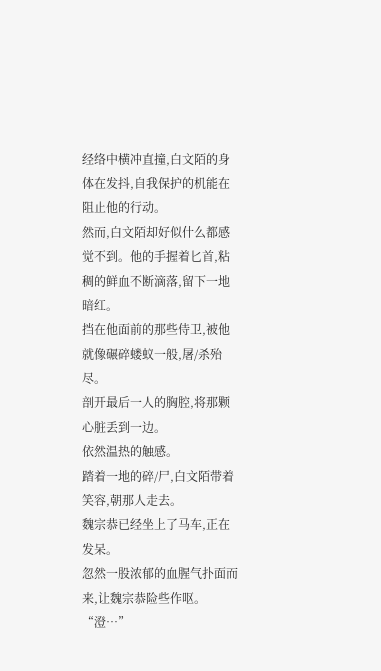经络中横冲直撞,白文陌的身体在发抖,自我保护的机能在阻止他的行动。
然而,白文陌却好似什么都感觉不到。他的手握着匕首,粘稠的鲜血不断滴落,留下一地暗红。
挡在他面前的那些侍卫,被他就像碾碎蝼蚁一般,屠/杀殆尽。
剖开最后一人的胸腔,将那颗心脏丢到一边。
依然温热的触感。
踏着一地的碎/尸,白文陌带着笑容,朝那人走去。
魏宗恭已经坐上了马车,正在发呆。
忽然一股浓郁的血腥气扑面而来,让魏宗恭险些作呕。
“澄…”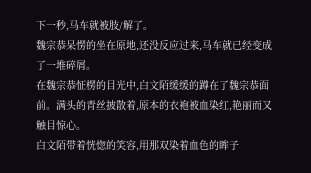下一秒,马车就被肢/解了。
魏宗恭呆愣的坐在原地,还没反应过来,马车就已经变成了一堆碎屑。
在魏宗恭怔楞的目光中,白文陌缓缓的蹲在了魏宗恭面前。满头的青丝披散着,原本的衣袍被血染红,艳丽而又触目惊心。
白文陌带着恍惚的笑容,用那双染着血色的眸子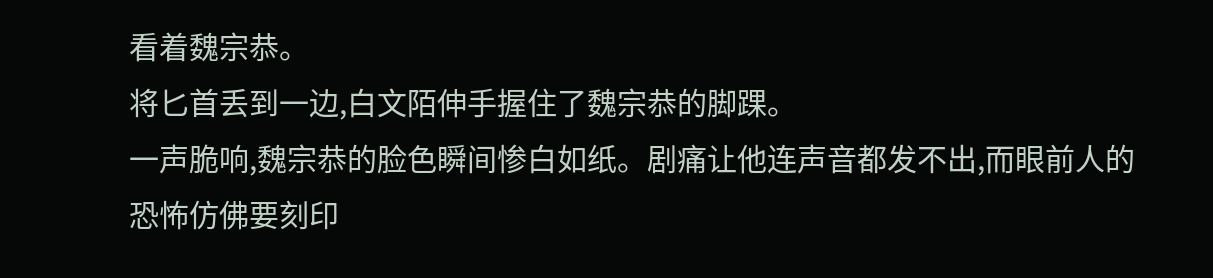看着魏宗恭。
将匕首丢到一边,白文陌伸手握住了魏宗恭的脚踝。
一声脆响,魏宗恭的脸色瞬间惨白如纸。剧痛让他连声音都发不出,而眼前人的恐怖仿佛要刻印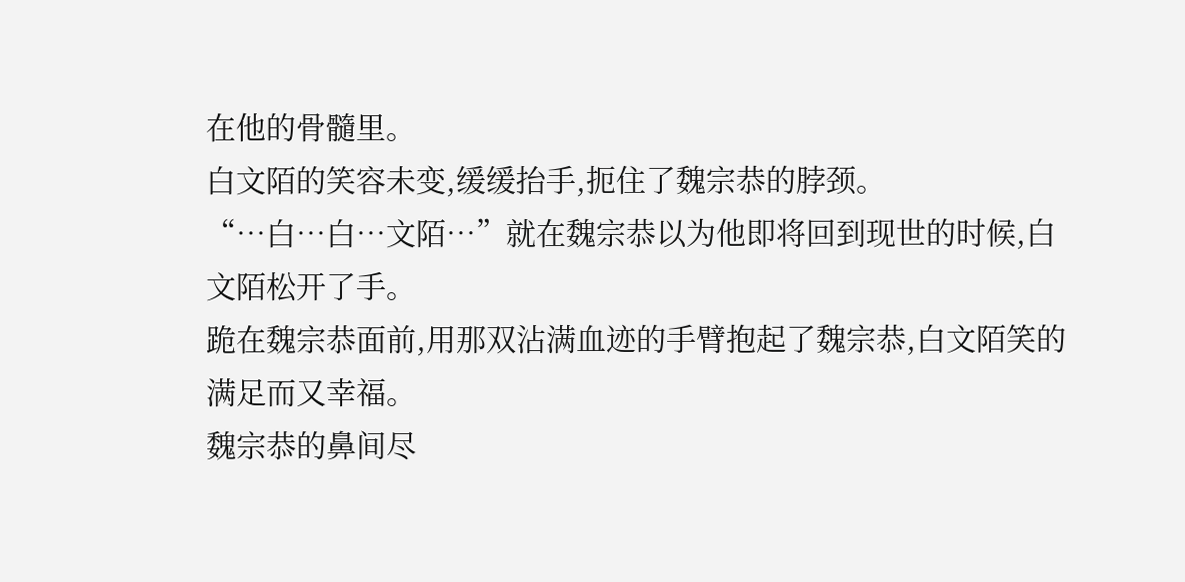在他的骨髓里。
白文陌的笑容未变,缓缓抬手,扼住了魏宗恭的脖颈。
“…白…白…文陌…”就在魏宗恭以为他即将回到现世的时候,白文陌松开了手。
跪在魏宗恭面前,用那双沾满血迹的手臂抱起了魏宗恭,白文陌笑的满足而又幸福。
魏宗恭的鼻间尽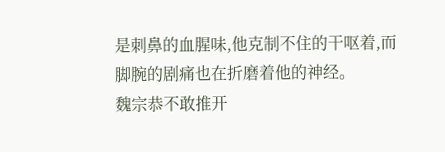是刺鼻的血腥味,他克制不住的干呕着,而脚腕的剧痛也在折磨着他的神经。
魏宗恭不敢推开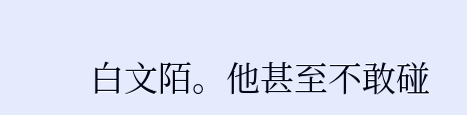白文陌。他甚至不敢碰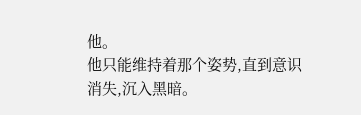他。
他只能维持着那个姿势,直到意识消失,沉入黑暗。